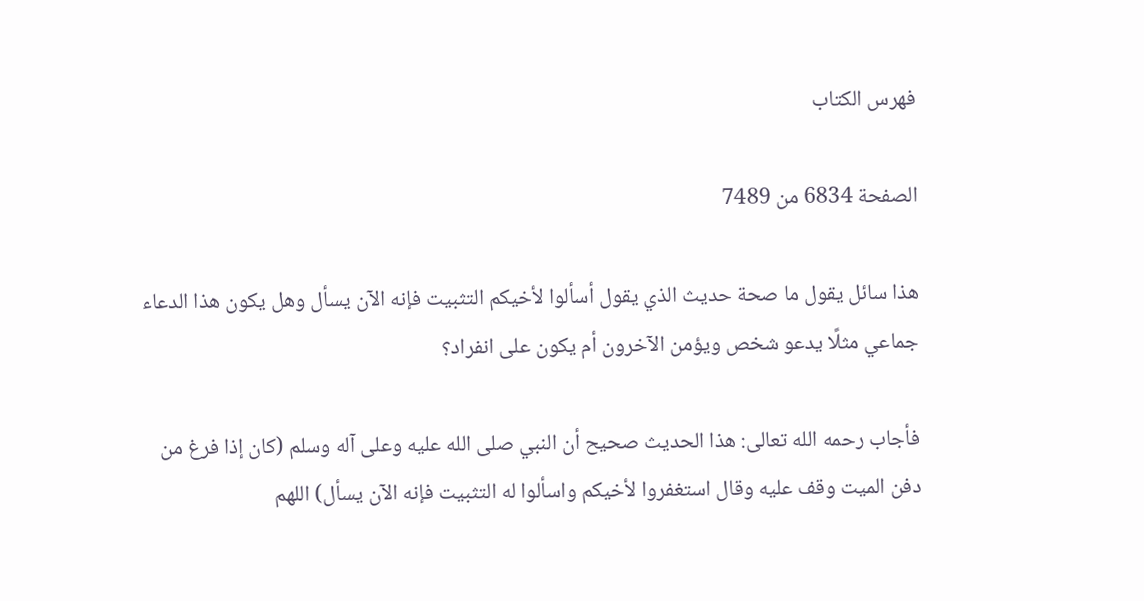فهرس الكتاب

الصفحة 6834 من 7489

هذا سائل يقول ما صحة حديث الذي يقول أسألوا لأخيكم التثبيت فإنه الآن يسأل وهل يكون هذا الدعاء جماعي مثلًا يدعو شخص ويؤمن الآخرون أم يكون على انفراد؟

فأجاب رحمه الله تعالى: هذا الحديث صحيح أن النبي صلى الله عليه وعلى آله وسلم (كان إذا فرغ من دفن الميت وقف عليه وقال استغفروا لأخيكم واسألوا له التثبيت فإنه الآن يسأل) اللهم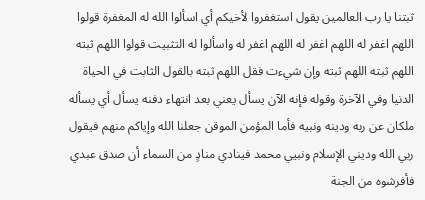ثبتنا يا رب العالمين يقول استغفروا لأخيكم أي اسألوا الله له المغفرة قولوا اللهم اغفر له اللهم اغفر له اللهم اغفر له واسألوا له التثبيت قولوا اللهم ثبته اللهم ثبته اللهم ثبته وإن شيءت فقل اللهم ثبته بالقول الثابت في الحياة الدنيا وفي الآخرة وقوله فإنه الآن يسأل يعني بعد انتهاء دفنه يسأل أي يسأله ملكان عن ربه ودينه ونبيه فأما المؤمن الموقن جعلنا الله وإياكم منهم فيقول ربي الله وديني الإسلام ونبيي محمد فينادي منادٍ من السماء أن صدق عبدي فأفرشوه من الجنة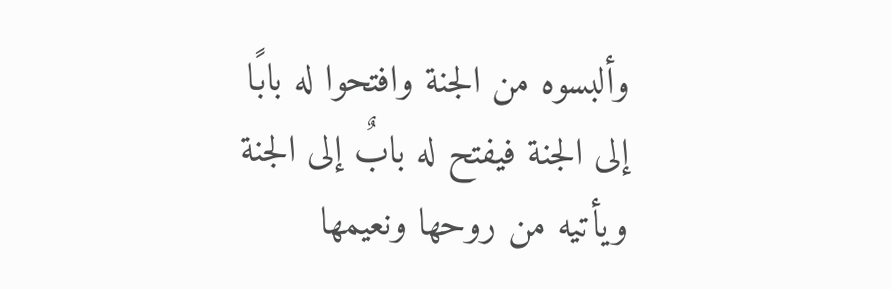وألبسوه من الجنة وافتحوا له بابًا إلى الجنة فيفتح له بابٌ إلى الجنة ويأتيه من روحها ونعيمها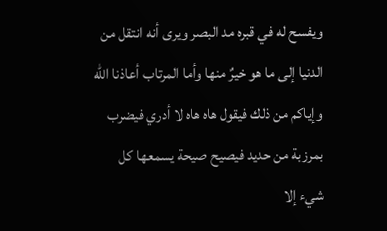ويفسح له في قبره مد البصر ويرى أنه انتقل من الدنيا إلى ما هو خيرٌ منها وأما المرتاب أعاذنا الله وإياكم من ذلك فيقول هاه هاه لا أدري فيضرب بمرزبة من حديد فيصيح صيحة يسمعها كل شيء إلا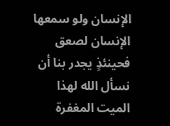الإنسان ولو سمعها الإنسان لصعق فحينئذٍ يجدر بنا أن نسأل الله لهذا الميت المغفرة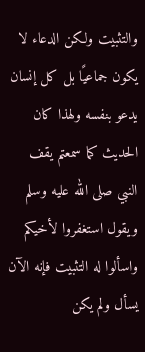والتثبيت ولكن الدعاء لا يكون جماعيًا بل كل إنسان يدعو بنفسه ولهذا كان الحديث كما سمعتم يقف النبي صلى الله عليه وسلم ويقول استغفروا لأخيكم واسألوا له التثبيت فإنه الآن يسأل ولم يكن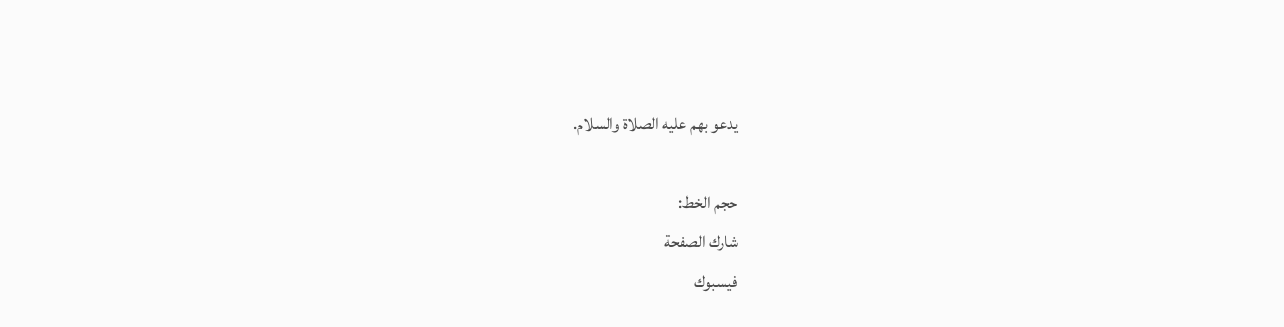يدعو بهم عليه الصلاة والسلام.

حجم الخط:
شارك الصفحة
فيسبوك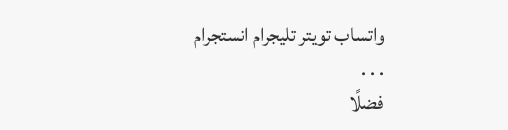واتساب تويتر تليجرام انستجرام
. . .
فضلًا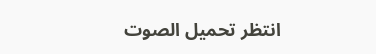انتظر تحميل الصوت